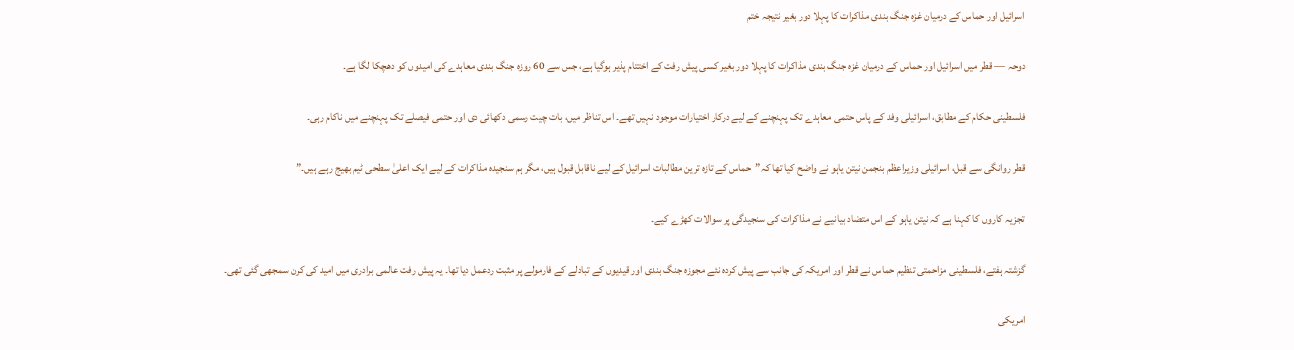اسرائیل اور حماس کے درمیان غزہ جنگ بندی مذاکرات کا پہلا دور بغیر نتیجہ ختم

دوحہ — قطر میں اسرائیل اور حماس کے درمیان غزہ جنگ بندی مذاکرات کا پہلا دور بغیر کسی پیش رفت کے اختتام پذیر ہوگیا ہے، جس سے 60 روزہ جنگ بندی معاہدے کی امیدوں کو دھچکا لگا ہے۔

فلسطینی حکام کے مطابق، اسرائیلی وفد کے پاس حتمی معاہدے تک پہنچنے کے لیے درکار اختیارات موجود نہیں تھے۔ اس تناظر میں، بات چیت رسمی دکھائی دی اور حتمی فیصلے تک پہنچنے میں ناکام رہی۔

قطر روانگی سے قبل، اسرائیلی وزیراعظم بنجمن نیتن یاہو نے واضح کیا تھا کہ”حماس کے تازہ ترین مطالبات اسرائیل کے لیے ناقابل قبول ہیں، مگر ہم سنجیدہ مذاکرات کے لیے ایک اعلیٰ سطحی ٹیم بھیج رہے ہیں۔”

تجزیہ کاروں کا کہنا ہے کہ نیتن یاہو کے اس متضاد بیانیے نے مذاکرات کی سنجیدگی پر سوالات کھڑے کیے۔

گزشتہ ہفتے، فلسطینی مزاحمتی تنظیم حماس نے قطر اور امریکہ کی جانب سے پیش کردہ نئے مجوزہ جنگ بندی اور قیدیوں کے تبادلے کے فارمولے پر مثبت ردعمل دیا تھا۔ یہ پیش رفت عالمی برادری میں امید کی کرن سمجھی گئی تھی۔

امریکی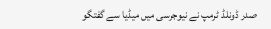صدر ڈونلڈ ٹرمپ نے نیوجرسی میں میڈیا سے گفتگو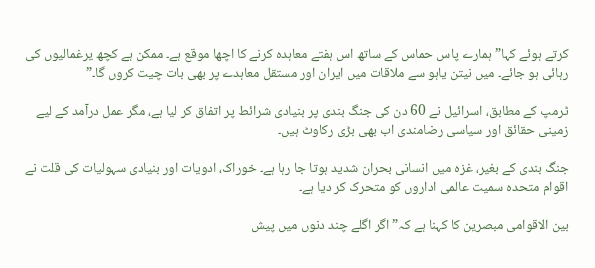کرتے ہوئے کہا”ہمارے پاس حماس کے ساتھ اس ہفتے معاہدہ کرنے کا اچھا موقع ہے۔ ممکن ہے کچھ یرغمالیوں کی رہائی ہو جائے۔ میں نیتن یاہو سے ملاقات میں ایران اور مستقل معاہدے پر بھی بات چیت کروں گا۔”

ٹرمپ کے مطابق، اسرائیل نے 60 دن کی جنگ بندی پر بنیادی شرائط پر اتفاق کر لیا ہے، مگر عمل درآمد کے لیے زمینی حقائق اور سیاسی رضامندی اب بھی بڑی رکاوٹ ہیں۔

جنگ بندی کے بغیر، غزہ میں انسانی بحران شدید ہوتا جا رہا ہے۔ خوراک، ادویات اور بنیادی سہولیات کی قلت نے اقوام متحدہ سمیت عالمی اداروں کو متحرک کر دیا ہے۔

بین الاقوامی مبصرین کا کہنا ہے کہ”اگر اگلے چند دنوں میں پیش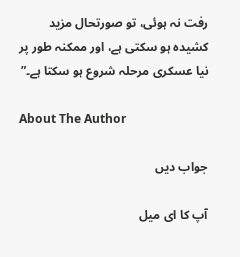رفت نہ ہوئی، تو صورتحال مزید کشیدہ ہو سکتی ہے، اور ممکنہ طور پر نیا عسکری مرحلہ شروع ہو سکتا ہے۔”

About The Author

جواب دیں

آپ کا ای میل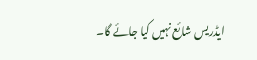ایڈریس شائع نہیں کیا جائے گا۔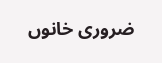ضروری خانوں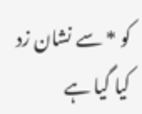کو * سے نشان زد کیا گیا ہے